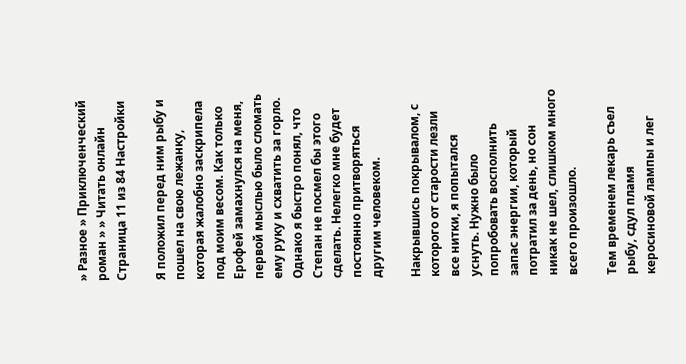» Разное » Приключенческий роман » » Читать онлайн
Страница 11 из 84 Настройки

Я положил перед ним рыбу и пошел на свою лежанку, которая жалобно заскрипела под моим весом. Как только Ерофей замахнулся на меня, первой мыслью было сломать ему руку и схватить за горло. Однако я быстро понял, что Степан не посмел бы этого сделать. Нелегко мне будет постоянно притворяться другим человеком.

Накрывшись покрывалом, с которого от старости лезли все нитки, я попытался уснуть. Нужно было попробовать восполнить запас энергии, который потратил за день, но сон никак не шел, слишком много всего произошло.

Тем временем лекарь съел рыбу, сдул пламя керосиновой лампы и лег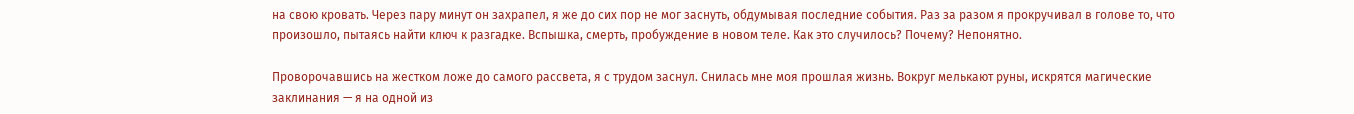на свою кровать. Через пару минут он захрапел, я же до сих пор не мог заснуть, обдумывая последние события. Раз за разом я прокручивал в голове то, что произошло, пытаясь найти ключ к разгадке. Вспышка, смерть, пробуждение в новом теле. Как это случилось? Почему? Непонятно.

Проворочавшись на жестком ложе до самого рассвета, я с трудом заснул. Снилась мне моя прошлая жизнь. Вокруг мелькают руны, искрятся магические заклинания — я на одной из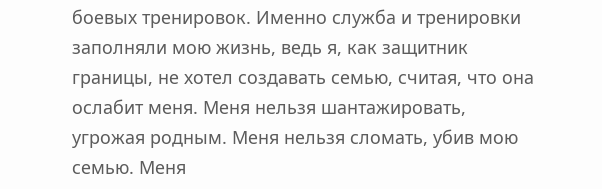боевых тренировок. Именно служба и тренировки заполняли мою жизнь, ведь я, как защитник границы, не хотел создавать семью, считая, что она ослабит меня. Меня нельзя шантажировать, угрожая родным. Меня нельзя сломать, убив мою семью. Меня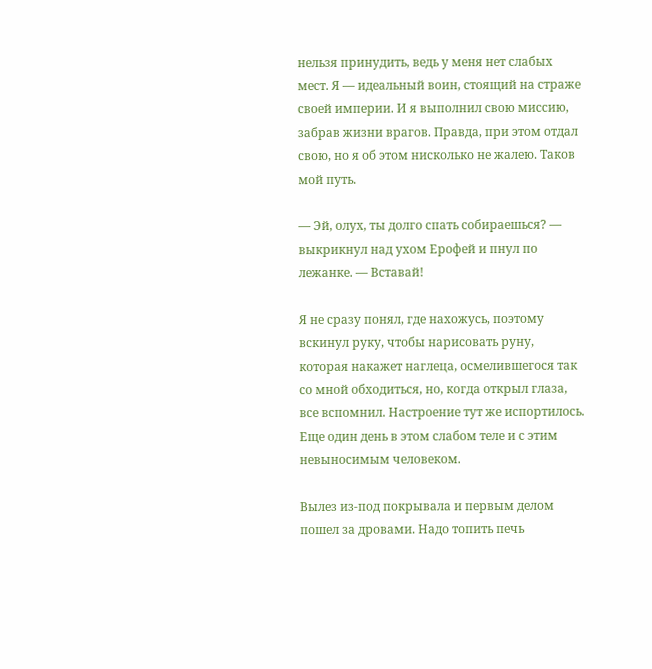нельзя принудить, ведь у меня нет слабых мест. Я — идеальный воин, стоящий на страже своей империи. И я выполнил свою миссию, забрав жизни врагов. Правда, при этом отдал свою, но я об этом нисколько не жалею. Таков мой путь.

— Эй, олух, ты долго спать собираешься? — выкрикнул над ухом Ерофей и пнул по лежанке. — Вставай!

Я не сразу понял, где нахожусь, поэтому вскинул руку, чтобы нарисовать руну, которая накажет наглеца, осмелившегося так со мной обходиться, но, когда открыл глаза, все вспомнил. Настроение тут же испортилось. Еще один день в этом слабом теле и с этим невыносимым человеком.

Вылез из-под покрывала и первым делом пошел за дровами. Надо топить печь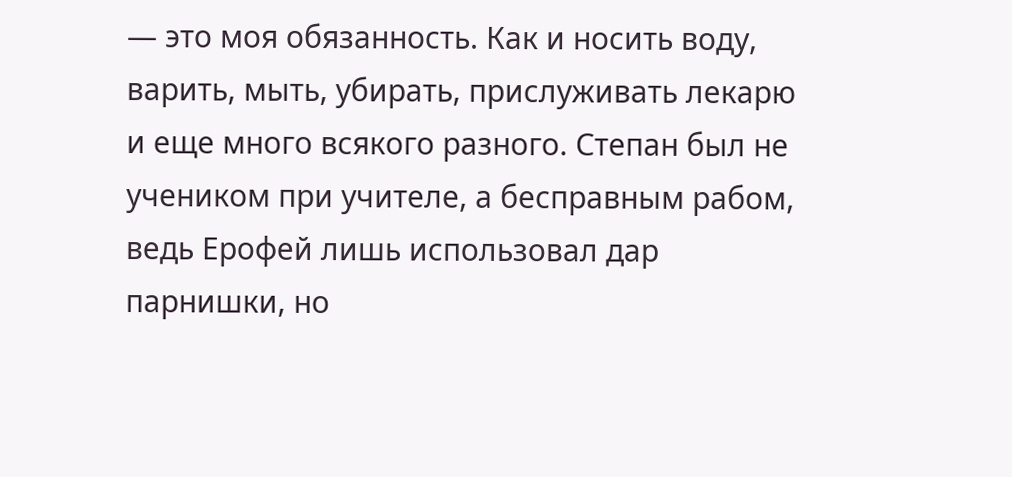— это моя обязанность. Как и носить воду, варить, мыть, убирать, прислуживать лекарю и еще много всякого разного. Степан был не учеником при учителе, а бесправным рабом, ведь Ерофей лишь использовал дар парнишки, но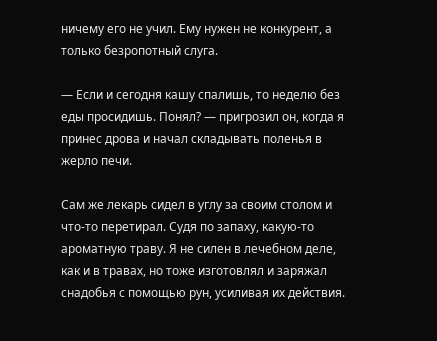ничему его не учил. Ему нужен не конкурент, а только безропотный слуга.

— Если и сегодня кашу спалишь, то неделю без еды просидишь. Понял? — пригрозил он, когда я принес дрова и начал складывать поленья в жерло печи.

Сам же лекарь сидел в углу за своим столом и что-то перетирал. Судя по запаху, какую-то ароматную траву. Я не силен в лечебном деле, как и в травах, но тоже изготовлял и заряжал снадобья с помощью рун, усиливая их действия.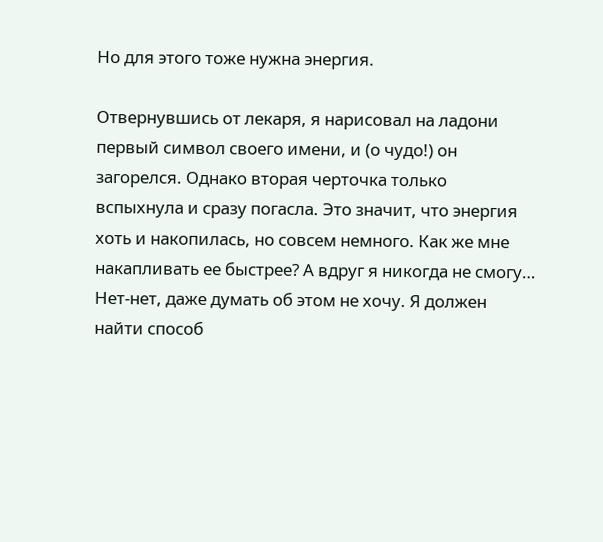Но для этого тоже нужна энергия.

Отвернувшись от лекаря, я нарисовал на ладони первый символ своего имени, и (о чудо!) он загорелся. Однако вторая черточка только вспыхнула и сразу погасла. Это значит, что энергия хоть и накопилась, но совсем немного. Как же мне накапливать ее быстрее? А вдруг я никогда не смогу… Нет-нет, даже думать об этом не хочу. Я должен найти способ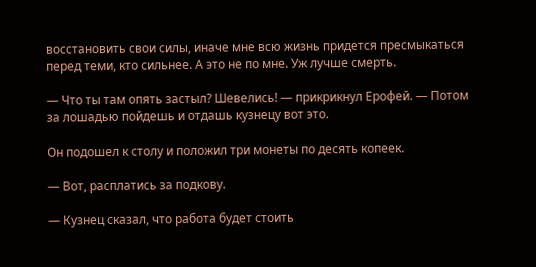восстановить свои силы, иначе мне всю жизнь придется пресмыкаться перед теми, кто сильнее. А это не по мне. Уж лучше смерть.

— Что ты там опять застыл? Шевелись! — прикрикнул Ерофей. — Потом за лошадью пойдешь и отдашь кузнецу вот это.

Он подошел к столу и положил три монеты по десять копеек.

— Вот, расплатись за подкову.

— Кузнец сказал, что работа будет стоить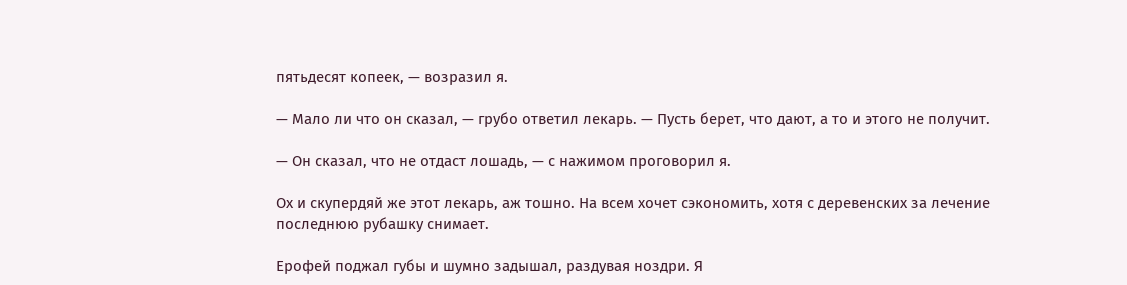пятьдесят копеек, — возразил я.

— Мало ли что он сказал, — грубо ответил лекарь. — Пусть берет, что дают, а то и этого не получит.

— Он сказал, что не отдаст лошадь, — с нажимом проговорил я.

Ох и скупердяй же этот лекарь, аж тошно. На всем хочет сэкономить, хотя с деревенских за лечение последнюю рубашку снимает.

Ерофей поджал губы и шумно задышал, раздувая ноздри. Я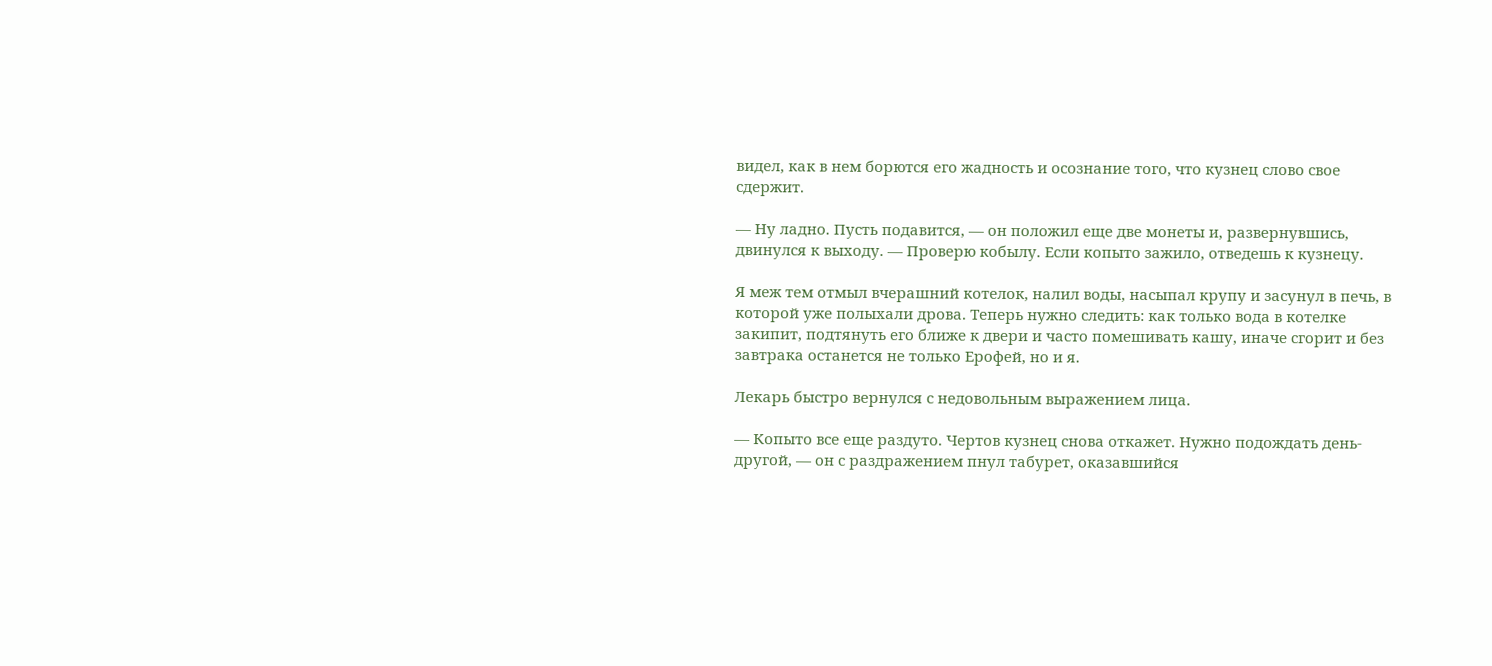видел, как в нем борются его жадность и осознание того, что кузнец слово свое сдержит.

— Ну ладно. Пусть подавится, — он положил еще две монеты и, развернувшись, двинулся к выходу. — Проверю кобылу. Если копыто зажило, отведешь к кузнецу.

Я меж тем отмыл вчерашний котелок, налил воды, насыпал крупу и засунул в печь, в которой уже полыхали дрова. Теперь нужно следить: как только вода в котелке закипит, подтянуть его ближе к двери и часто помешивать кашу, иначе сгорит и без завтрака останется не только Ерофей, но и я.

Лекарь быстро вернулся с недовольным выражением лица.

— Копыто все еще раздуто. Чертов кузнец снова откажет. Нужно подождать день-другой, — он с раздражением пнул табурет, оказавшийся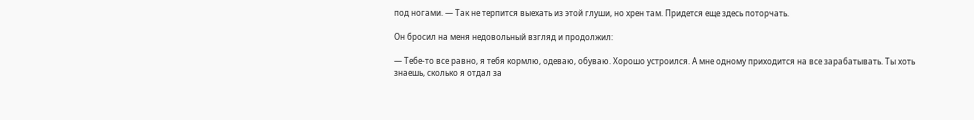под ногами. — Так не терпится выехать из этой глуши, но хрен там. Придется еще здесь поторчать.

Он бросил на меня недовольный взгляд и продолжил:

— Тебе-то все равно, я тебя кормлю, одеваю, обуваю. Хорошо устроился. А мне одному приходится на все зарабатывать. Ты хоть знаешь, сколько я отдал за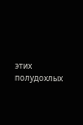этих полудохлых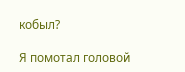кобыл?

Я помотал головой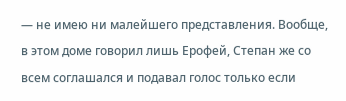— не имею ни малейшего представления. Вообще, в этом доме говорил лишь Ерофей, Степан же со всем соглашался и подавал голос только если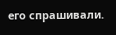его спрашивали.